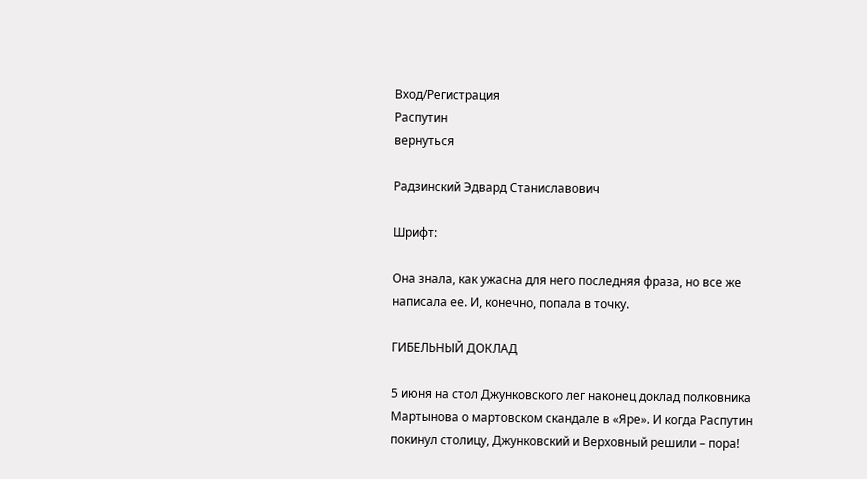Вход/Регистрация
Распутин
вернуться

Радзинский Эдвард Станиславович

Шрифт:

Она знала, как ужасна для него последняя фраза, но все же написала ее. И, конечно, попала в точку.

ГИБЕЛЬНЫЙ ДОКЛАД

5 июня на стол Джунковского лег наконец доклад полковника Мартынова о мартовском скандале в «Яре». И когда Распутин покинул столицу, Джунковский и Верховный решили – пора!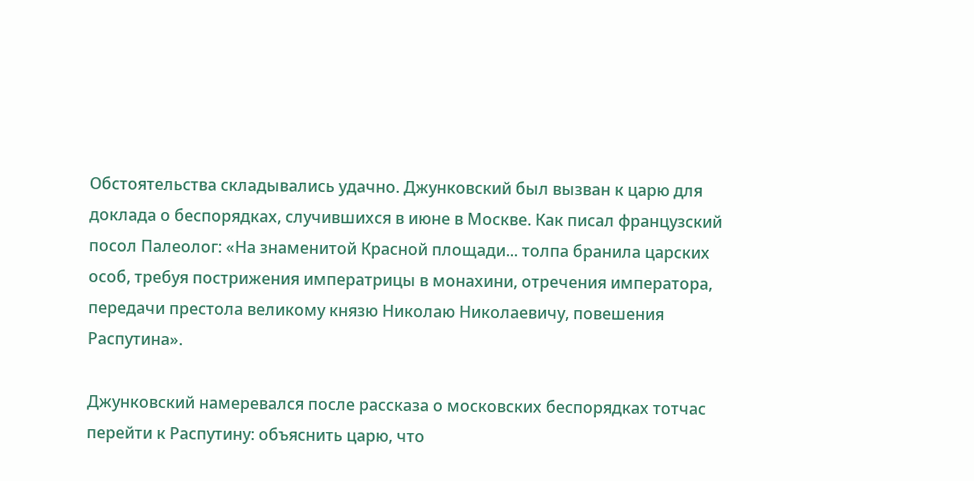Обстоятельства складывались удачно. Джунковский был вызван к царю для доклада о беспорядках, случившихся в июне в Москве. Как писал французский посол Палеолог: «На знаменитой Красной площади... толпа бранила царских особ, требуя пострижения императрицы в монахини, отречения императора, передачи престола великому князю Николаю Николаевичу, повешения Распутина».

Джунковский намеревался после рассказа о московских беспорядках тотчас перейти к Распутину: объяснить царю, что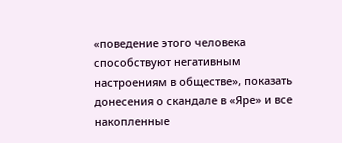«поведение этого человека способствуют негативным настроениям в обществе», показать донесения о скандале в «Яре» и все накопленные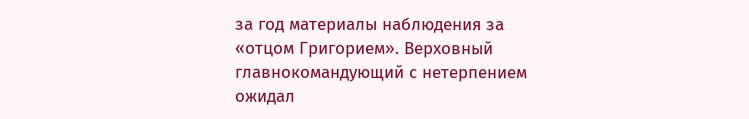за год материалы наблюдения за «отцом Григорием». Верховный главнокомандующий с нетерпением ожидал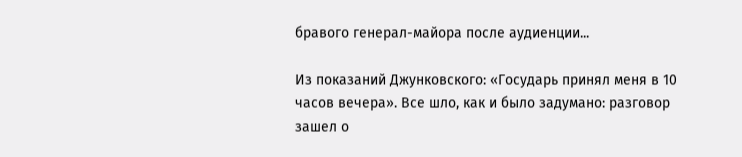бравого генерал-майора после аудиенции...

Из показаний Джунковского: «Государь принял меня в 10 часов вечера». Все шло, как и было задумано: разговор зашел о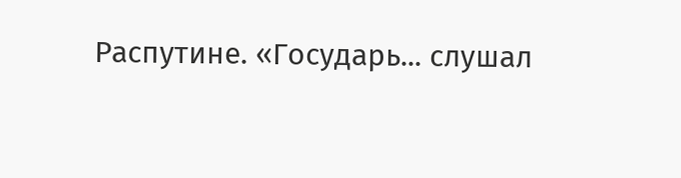Распутине. «Государь... слушал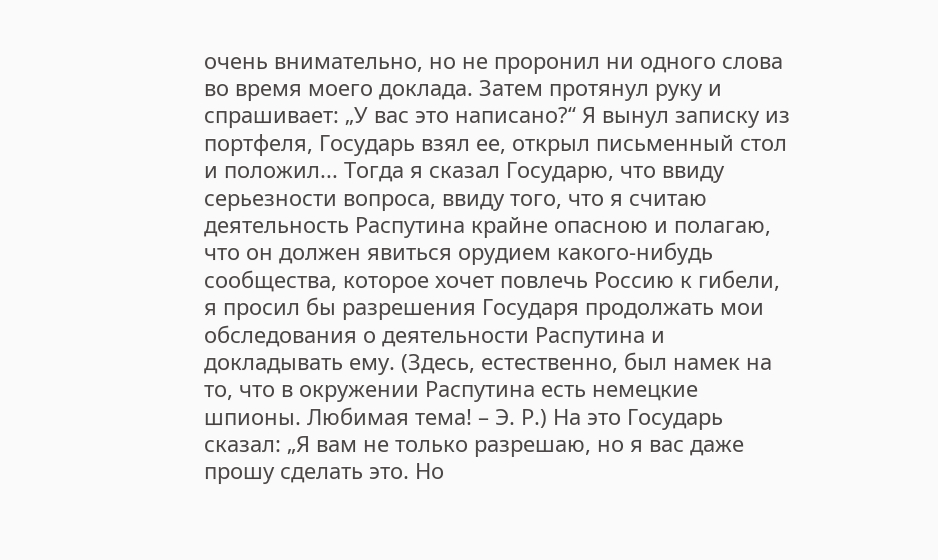очень внимательно, но не проронил ни одного слова во время моего доклада. Затем протянул руку и спрашивает: „У вас это написано?“ Я вынул записку из портфеля, Государь взял ее, открыл письменный стол и положил... Тогда я сказал Государю, что ввиду серьезности вопроса, ввиду того, что я считаю деятельность Распутина крайне опасною и полагаю, что он должен явиться орудием какого-нибудь сообщества, которое хочет повлечь Россию к гибели, я просил бы разрешения Государя продолжать мои обследования о деятельности Распутина и докладывать ему. (Здесь, естественно, был намек на то, что в окружении Распутина есть немецкие шпионы. Любимая тема! – Э. Р.) На это Государь сказал: „Я вам не только разрешаю, но я вас даже прошу сделать это. Но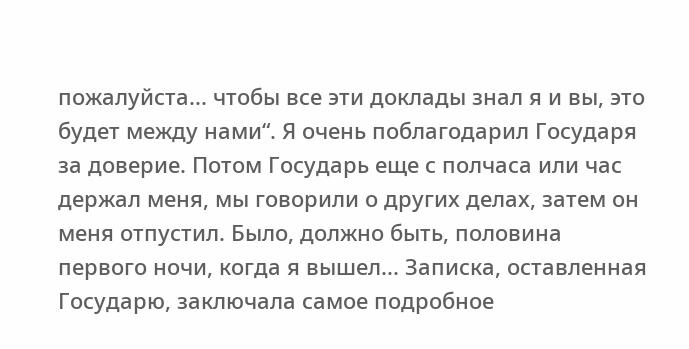пожалуйста... чтобы все эти доклады знал я и вы, это будет между нами“. Я очень поблагодарил Государя за доверие. Потом Государь еще с полчаса или час держал меня, мы говорили о других делах, затем он меня отпустил. Было, должно быть, половина первого ночи, когда я вышел... Записка, оставленная Государю, заключала самое подробное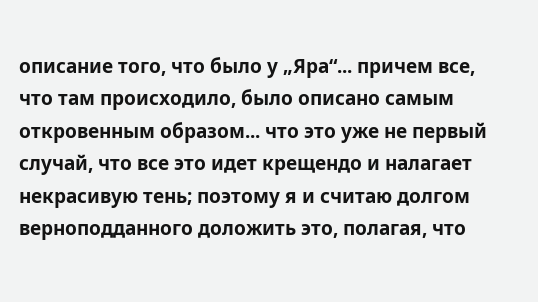описание того, что было у „Яра“... причем все, что там происходило, было описано самым откровенным образом... что это уже не первый случай, что все это идет крещендо и налагает некрасивую тень; поэтому я и считаю долгом верноподданного доложить это, полагая, что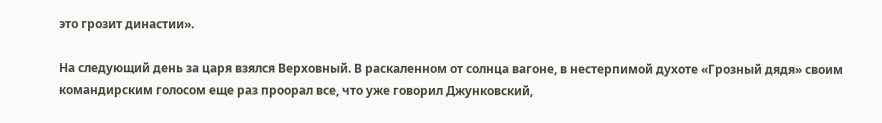это грозит династии».

На следующий день за царя взялся Верховный. В раскаленном от солнца вагоне, в нестерпимой духоте «Грозный дядя» своим командирским голосом еще раз проорал все, что уже говорил Джунковский,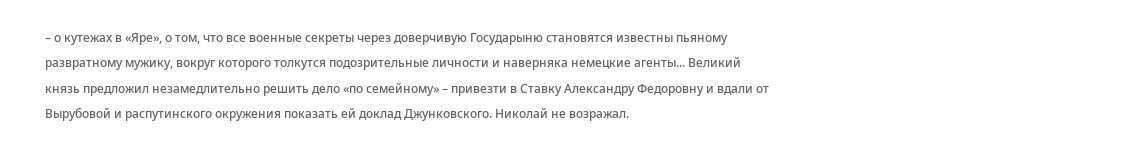– о кутежах в «Яре», о том, что все военные секреты через доверчивую Государыню становятся известны пьяному развратному мужику, вокруг которого толкутся подозрительные личности и наверняка немецкие агенты... Великий князь предложил незамедлительно решить дело «по семейному» – привезти в Ставку Александру Федоровну и вдали от Вырубовой и распутинского окружения показать ей доклад Джунковского. Николай не возражал.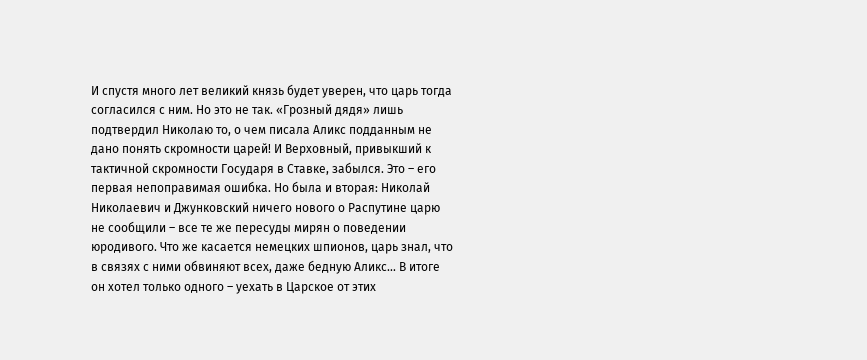И спустя много лет великий князь будет уверен, что царь тогда согласился с ним. Но это не так. «Грозный дядя» лишь подтвердил Николаю то, о чем писала Аликс подданным не дано понять скромности царей! И Верховный, привыкший к тактичной скромности Государя в Ставке, забылся. Это – его первая непоправимая ошибка. Но была и вторая: Николай Николаевич и Джунковский ничего нового о Распутине царю не сообщили – все те же пересуды мирян о поведении юродивого. Что же касается немецких шпионов, царь знал, что в связях с ними обвиняют всех, даже бедную Аликс... В итоге он хотел только одного – уехать в Царское от этих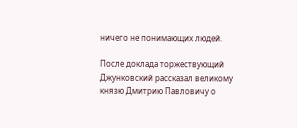ничего не понимающих людей.

После доклада торжествующий Джунковский рассказал великому князю Дмитрию Павловичу о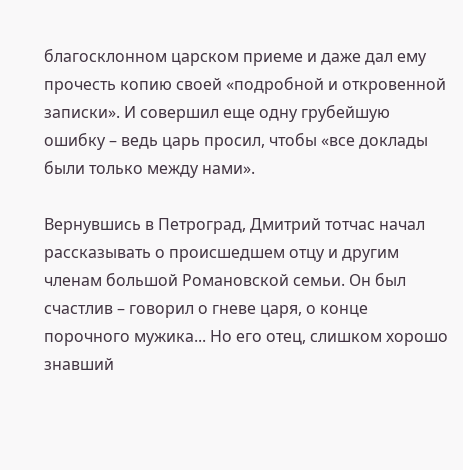благосклонном царском приеме и даже дал ему прочесть копию своей «подробной и откровенной записки». И совершил еще одну грубейшую ошибку – ведь царь просил, чтобы «все доклады были только между нами».

Вернувшись в Петроград, Дмитрий тотчас начал рассказывать о происшедшем отцу и другим членам большой Романовской семьи. Он был счастлив – говорил о гневе царя, о конце порочного мужика... Но его отец, слишком хорошо знавший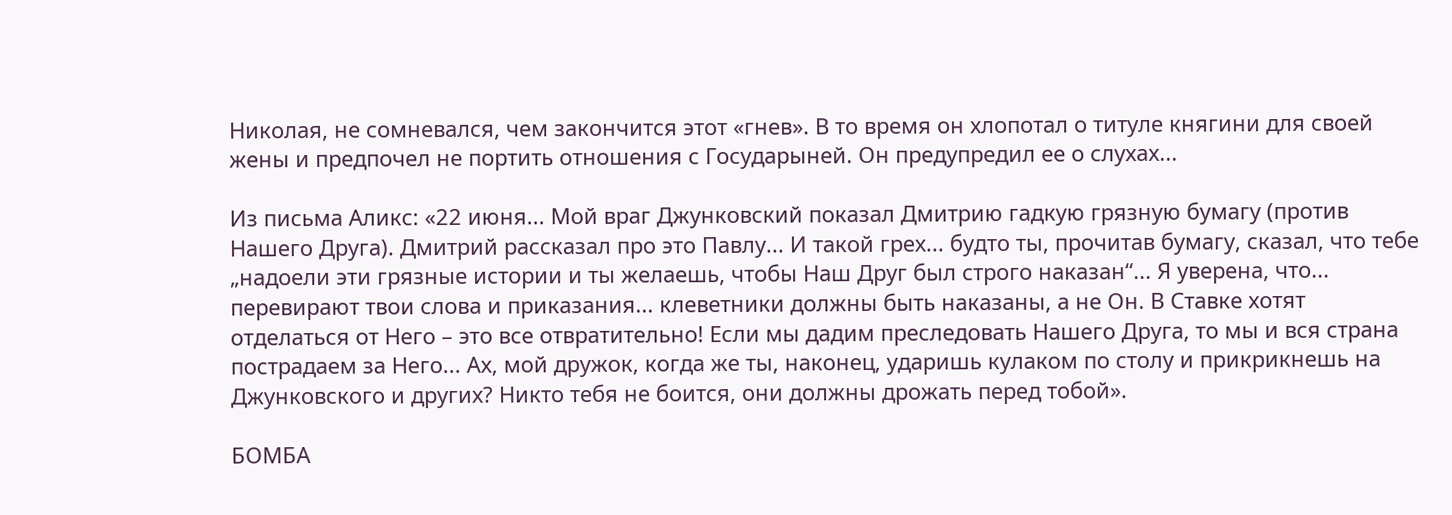Николая, не сомневался, чем закончится этот «гнев». В то время он хлопотал о титуле княгини для своей жены и предпочел не портить отношения с Государыней. Он предупредил ее о слухах...

Из письма Аликс: «22 июня... Мой враг Джунковский показал Дмитрию гадкую грязную бумагу (против Нашего Друга). Дмитрий рассказал про это Павлу... И такой грех... будто ты, прочитав бумагу, сказал, что тебе „надоели эти грязные истории и ты желаешь, чтобы Наш Друг был строго наказан“... Я уверена, что... перевирают твои слова и приказания... клеветники должны быть наказаны, а не Он. В Ставке хотят отделаться от Него – это все отвратительно! Если мы дадим преследовать Нашего Друга, то мы и вся страна пострадаем за Него... Ах, мой дружок, когда же ты, наконец, ударишь кулаком по столу и прикрикнешь на Джунковского и других? Никто тебя не боится, они должны дрожать перед тобой».

БОМБА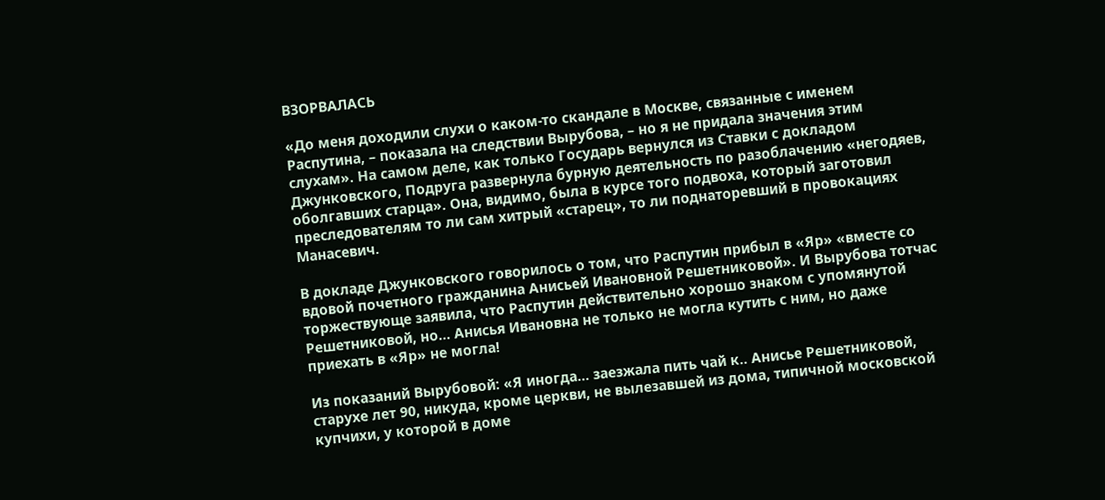ВЗОРВАЛАСЬ

«До меня доходили слухи о каком-то скандале в Москве, связанные с именем Распутина, – показала на следствии Вырубова, – но я не придала значения этим слухам». На самом деле, как только Государь вернулся из Ставки с докладом Джунковского, Подруга развернула бурную деятельность по разоблачению «негодяев, оболгавших старца». Она, видимо, была в курсе того подвоха, который заготовил преследователям то ли сам хитрый «старец», то ли поднаторевший в провокациях Манасевич.

В докладе Джунковского говорилось о том, что Распутин прибыл в «Яр» «вместе со вдовой почетного гражданина Анисьей Ивановной Решетниковой». И Вырубова тотчас торжествующе заявила, что Распутин действительно хорошо знаком с упомянутой Решетниковой, но... Анисья Ивановна не только не могла кутить с ним, но даже приехать в «Яр» не могла!

Из показаний Вырубовой: «Я иногда... заезжала пить чай к.. Анисье Решетниковой, старухе лет 90, никуда, кроме церкви, не вылезавшей из дома, типичной московской купчихи, у которой в доме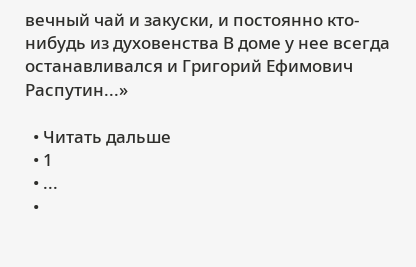вечный чай и закуски, и постоянно кто-нибудь из духовенства В доме у нее всегда останавливался и Григорий Ефимович Распутин...»

  • Читать дальше
  • 1
  • ...
  •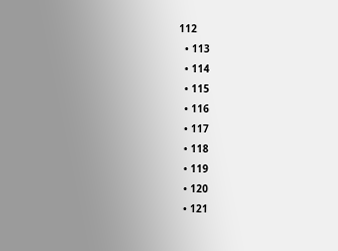112
  • 113
  • 114
  • 115
  • 116
  • 117
  • 118
  • 119
  • 120
  • 121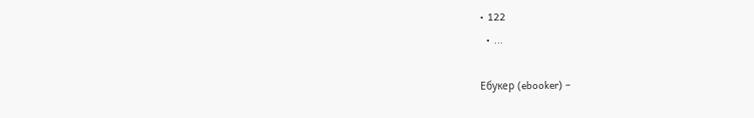• 122
  • ...

Ебукер (ebooker) –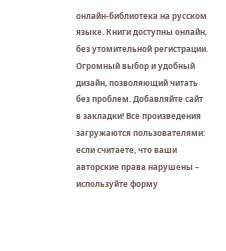онлайн-библиотека на русском языке. Книги доступны онлайн, без утомительной регистрации. Огромный выбор и удобный дизайн, позволяющий читать без проблем. Добавляйте сайт в закладки! Все произведения загружаются пользователями: если считаете, что ваши авторские права нарушены – используйте форму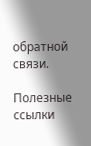обратной связи.

Полезные ссылки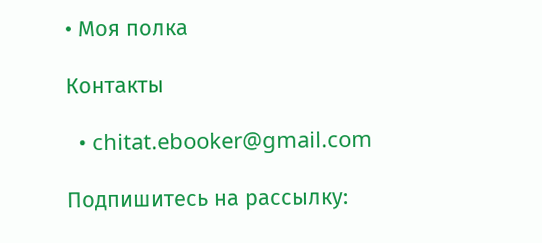• Моя полка

Контакты

  • chitat.ebooker@gmail.com

Подпишитесь на рассылку: